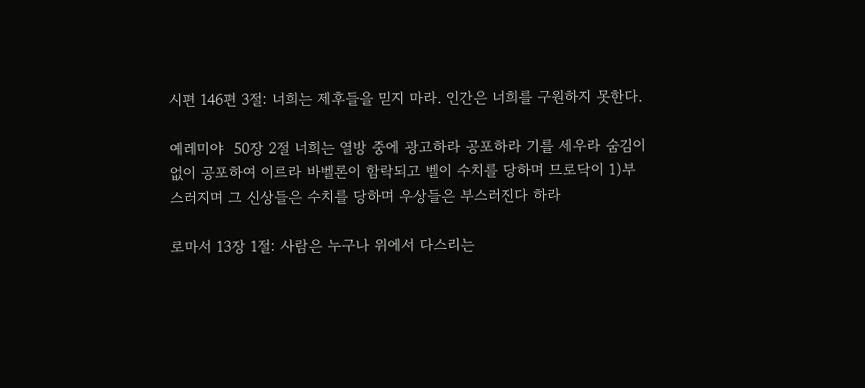시편 146편 3절: 너희는 제후들을 믿지 마라. 인간은 너희를 구원하지 못한다.

예레미야  50장 2절 너희는 열방 중에 광고하라 공포하라 기를 세우라 숨김이 없이 공포하여 이르라 바벨론이 함락되고 벨이 수치를 당하며 므로닥이 1)부스러지며 그 신상들은 수치를 당하며 우상들은 부스러진다 하라

로마서 13장 1절: 사람은 누구나 위에서 다스리는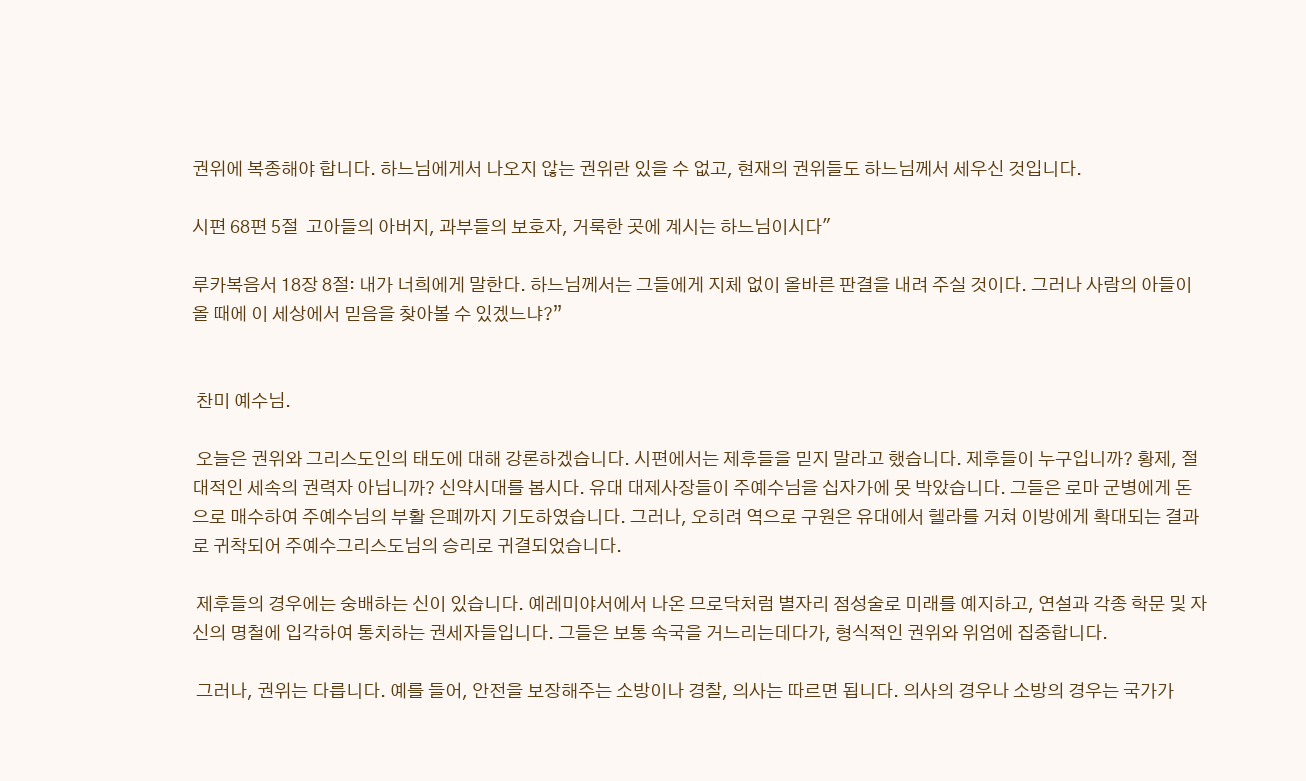권위에 복종해야 합니다. 하느님에게서 나오지 않는 권위란 있을 수 없고, 현재의 권위들도 하느님께서 세우신 것입니다.

시편 68편 5절  고아들의 아버지, 과부들의 보호자, 거룩한 곳에 계시는 하느님이시다"

루카복음서 18장 8절: 내가 너희에게 말한다. 하느님께서는 그들에게 지체 없이 올바른 판결을 내려 주실 것이다. 그러나 사람의 아들이 올 때에 이 세상에서 믿음을 찾아볼 수 있겠느냐?”


 찬미 예수님.

 오늘은 권위와 그리스도인의 태도에 대해 강론하겠습니다. 시편에서는 제후들을 믿지 말라고 했습니다. 제후들이 누구입니까? 황제, 절대적인 세속의 권력자 아닙니까? 신약시대를 봅시다. 유대 대제사장들이 주예수님을 십자가에 못 박았습니다. 그들은 로마 군병에게 돈으로 매수하여 주예수님의 부활 은폐까지 기도하였습니다. 그러나, 오히려 역으로 구원은 유대에서 헬라를 거쳐 이방에게 확대되는 결과로 귀착되어 주예수그리스도님의 승리로 귀결되었습니다.

 제후들의 경우에는 숭배하는 신이 있습니다. 예레미야서에서 나온 므로닥처럼 별자리 점성술로 미래를 예지하고, 연설과 각종 학문 및 자신의 명철에 입각하여 통치하는 권세자들입니다. 그들은 보통 속국을 거느리는데다가, 형식적인 권위와 위엄에 집중합니다.

 그러나, 권위는 다릅니다. 예를 들어, 안전을 보장해주는 소방이나 경찰, 의사는 따르면 됩니다. 의사의 경우나 소방의 경우는 국가가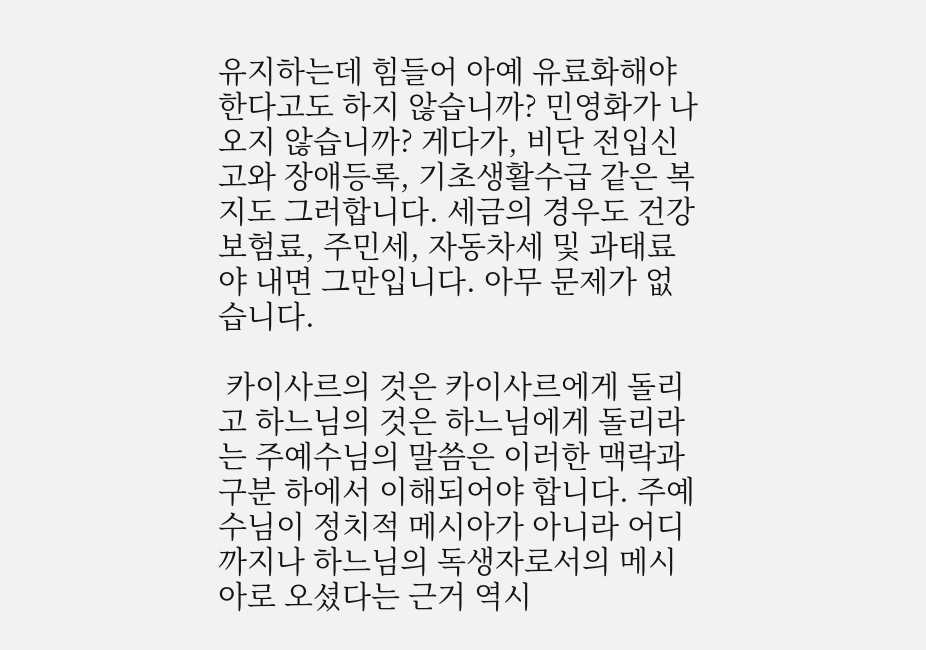유지하는데 힘들어 아예 유료화해야 한다고도 하지 않습니까? 민영화가 나오지 않습니까? 게다가, 비단 전입신고와 장애등록, 기초생활수급 같은 복지도 그러합니다. 세금의 경우도 건강보험료, 주민세, 자동차세 및 과태료야 내면 그만입니다. 아무 문제가 없습니다.

 카이사르의 것은 카이사르에게 돌리고 하느님의 것은 하느님에게 돌리라는 주예수님의 말씀은 이러한 맥락과 구분 하에서 이해되어야 합니다. 주예수님이 정치적 메시아가 아니라 어디까지나 하느님의 독생자로서의 메시아로 오셨다는 근거 역시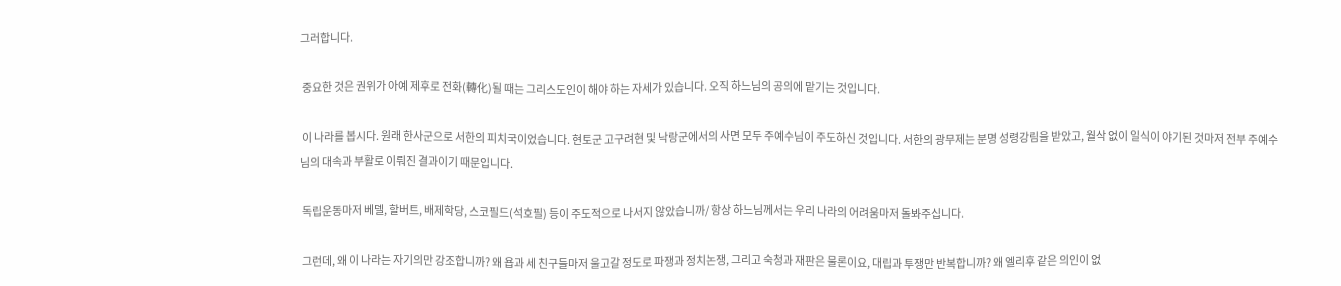그러합니다.

 중요한 것은 권위가 아예 제후로 전화(轉化)될 때는 그리스도인이 해야 하는 자세가 있습니다. 오직 하느님의 공의에 맡기는 것입니다.

 이 나라를 봅시다. 원래 한사군으로 서한의 피치국이었습니다. 현토군 고구려현 및 낙랑군에서의 사면 모두 주예수님이 주도하신 것입니다. 서한의 광무제는 분명 성령강림을 받았고, 월삭 없이 일식이 야기된 것마저 전부 주예수님의 대속과 부활로 이뤄진 결과이기 때문입니다.

 독립운동마저 베델, 할버트, 배제학당, 스코필드(석호필) 등이 주도적으로 나서지 않았습니까/ 항상 하느님께서는 우리 나라의 어려움마저 돌봐주십니다.

 그런데, 왜 이 나라는 자기의만 강조합니까? 왜 욥과 세 친구들마저 울고갈 정도로 파쟁과 정치논쟁, 그리고 숙청과 재판은 물론이요, 대립과 투쟁만 반복합니까? 왜 엘리후 같은 의인이 없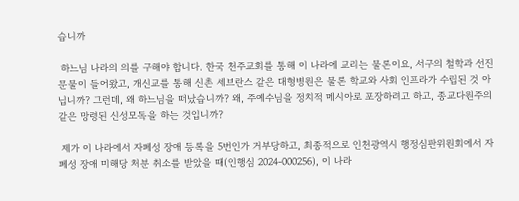습니까

 하느님 나라의 의를 구해야 합니다. 한국 천주교회를 통해 이 나라에 교리는 물론이요, 서구의 철학과 선진문물이 들어왔고, 개신교를 통해 신촌 세브란스 같은 대형병원은 물론 학교와 사회 인프라가 수립된 것 아닙니까? 그런데, 왜 하느님을 떠났습니까? 왜, 주예수님을 정치적 메시아로 포장하려고 하고, 종교다원주의 같은 망령된 신성모독을 하는 것입니까?

 제가 이 나라에서 자폐성 장애 등록을 5번인가 거부당하고, 최종적으로 인천광역시 행정심판위원회에서 자폐성 장애 미해당 처분 취소를 받았을 때(인행심 2024-000256), 이 나라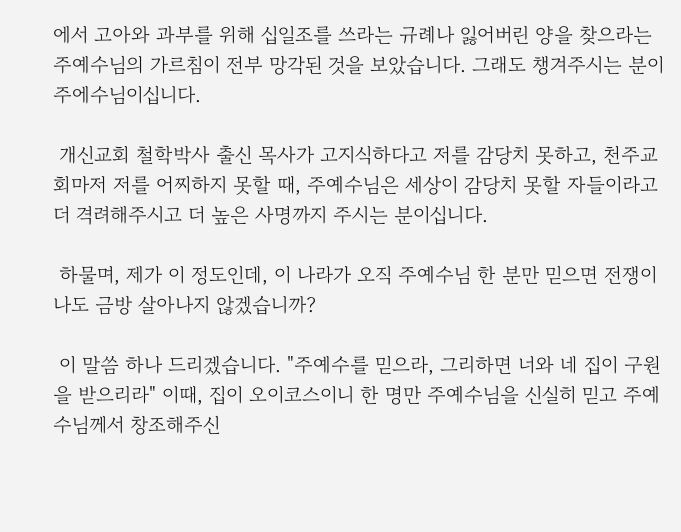에서 고아와 과부를 위해 십일조를 쓰라는 규례나 잃어버린 양을 찾으라는 주예수님의 가르침이 전부 망각된 것을 보았습니다. 그래도 챙겨주시는 분이 주에수님이십니다.

 개신교회 철학박사 출신 목사가 고지식하다고 저를 감당치 못하고, 천주교회마저 저를 어찌하지 못할 때, 주예수님은 세상이 감당치 못할 자들이라고 더 격려해주시고 더 높은 사명까지 주시는 분이십니다.

 하물며, 제가 이 정도인데, 이 나라가 오직 주예수님 한 분만 믿으면 전쟁이 나도 금방 살아나지 않겠습니까?

 이 말씀 하나 드리겠습니다. "주예수를 믿으라, 그리하면 너와 네 집이 구원을 받으리라" 이때, 집이 오이코스이니 한 명만 주예수님을 신실히 믿고 주예수님께서 창조해주신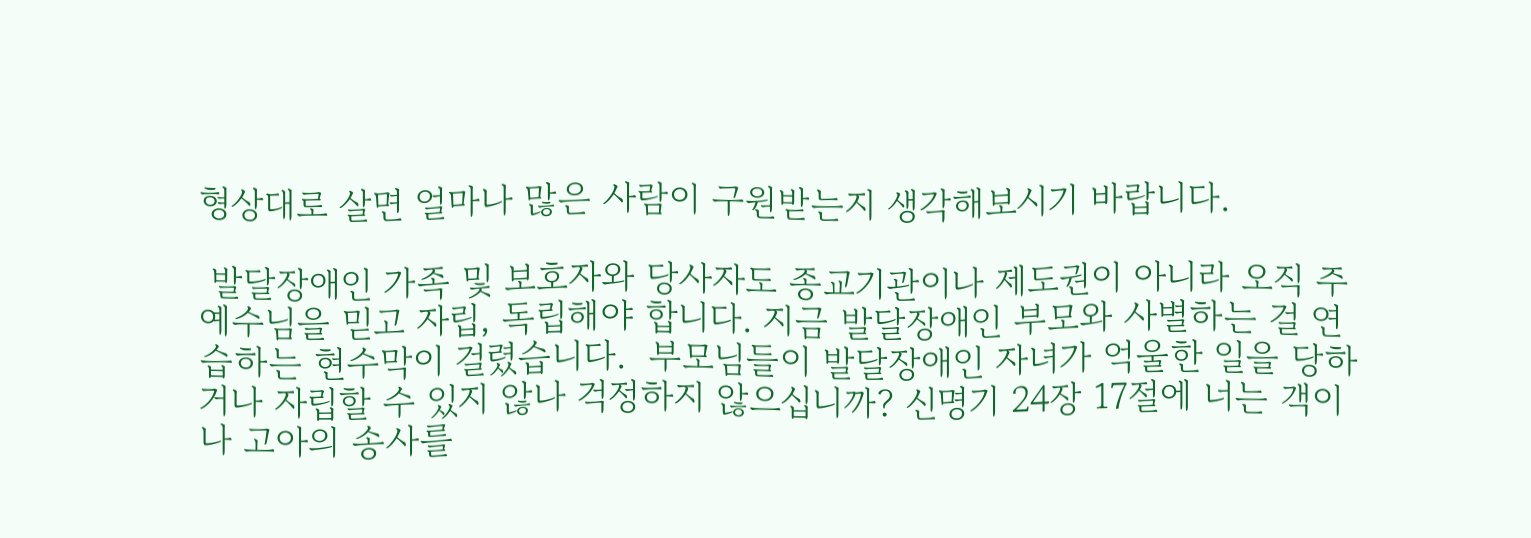형상대로 살면 얼마나 많은 사람이 구원받는지 생각해보시기 바랍니다.

 발달장애인 가족 및 보호자와 당사자도 종교기관이나 제도권이 아니라 오직 주예수님을 믿고 자립, 독립해야 합니다. 지금 발달장애인 부모와 사별하는 걸 연습하는 현수막이 걸렸습니다.  부모님들이 발달장애인 자녀가 억울한 일을 당하거나 자립할 수 있지 않나 걱정하지 않으십니까? 신명기 24장 17절에 너는 객이나 고아의 송사를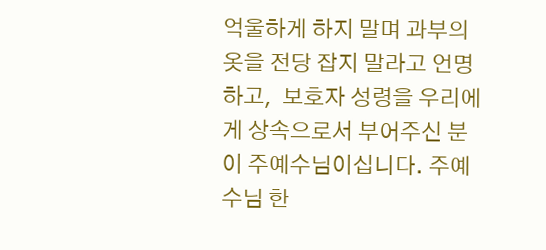억울하게 하지 말며 과부의 옷을 전당 잡지 말라고 언명하고,  보호자 성령을 우리에게 상속으로서 부어주신 분이 주예수님이십니다. 주예수님 한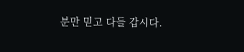분만 믿고 다들 갑시다.